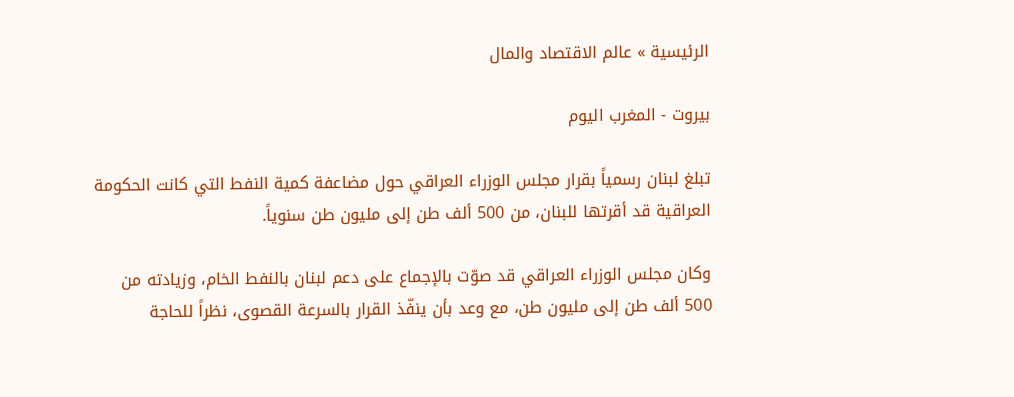الرئيسية » عالم الاقتصاد والمال

بيروت - المغرب اليوم

تبلغ لبنان رسمياً بقرار مجلس الوزراء العراقي حول مضاعفة كمية النفط التي كانت الحكومة العراقية قد أقرتها للبنان، من 500 ألف طن إلى مليون طن سنوياً.

وكان مجلس الوزراء العراقي قد صوّت بالإجماع على دعم لبنان بالنفط الخام، وزيادته من 500 ألف طن إلى مليون طن، مع وعد بأن ينفّذ القرار بالسرعة القصوى، نظراً للحاجة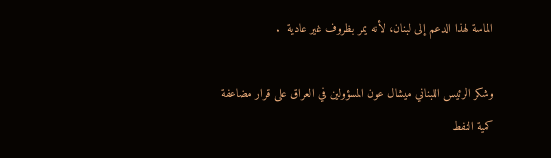الماسة لهذا الدعم إلى لبنان، لأنه يمر بظروف غير عادية  .

وشكر الرئيس اللبناني ميشال عون المسؤولين في العراق على قرار مضاعفة كمية النفط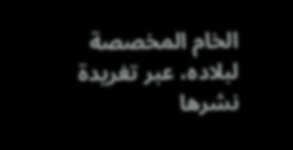الخام المخصصة لبلاده، عبر تغريدة نشرها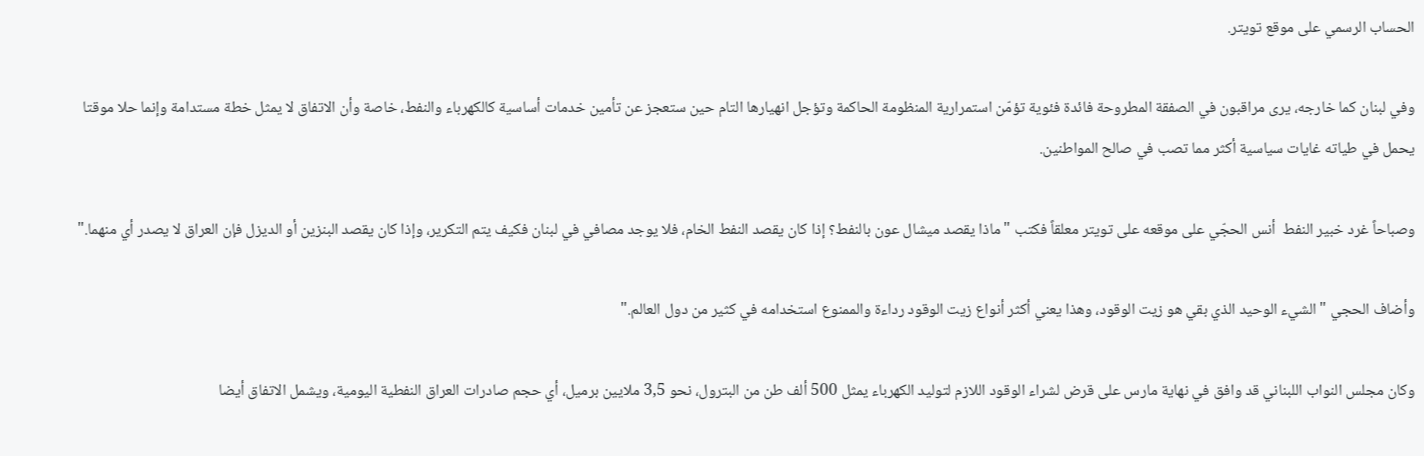الحساب الرسمي على موقع تويتر.

وفي لبنان كما خارجه، يرى مراقبون في الصفقة المطروحة فائدة فئوية تؤمّن استمرارية المنظومة الحاكمة وتؤجل انهيارها التام حين ستعجز عن تأمين خدمات أساسية كالكهرباء والنفط، خاصة وأن الاتفاق لا يمثل خطة مستدامة وإنما حلا موقتا يحمل في طياته غايات سياسية أكثر مما تصب في صالح المواطنين.

وصباحاً غرد خبير النفط  أنس الحجّي على موقعه على تويتر معلقاً فكتب "ماذا يقصد ميشال عون بالنفط؟ إذا كان يقصد النفط الخام، فلا يوجد مصافي في لبنان فكيف يتم التكرير، وإذا كان يقصد البنزين أو الديزل فإن العراق لا يصدر أي منهما."

وأضاف الحجي "الشيء الوحيد الذي بقي هو زيت الوقود، وهذا يعني أكثر أنواع زيت الوقود رداءة والممنوع استخدامه في كثير من دول العالم."

وكان مجلس النواب اللبناني قد وافق في نهاية مارس على قرض لشراء الوقود اللازم لتوليد الكهرباء يمثل 500 ألف طن من البترول، نحو 3,5 ملايين برميل، أي حجم صادرات العراق النفطية اليومية، ويشمل الاتفاق أيضا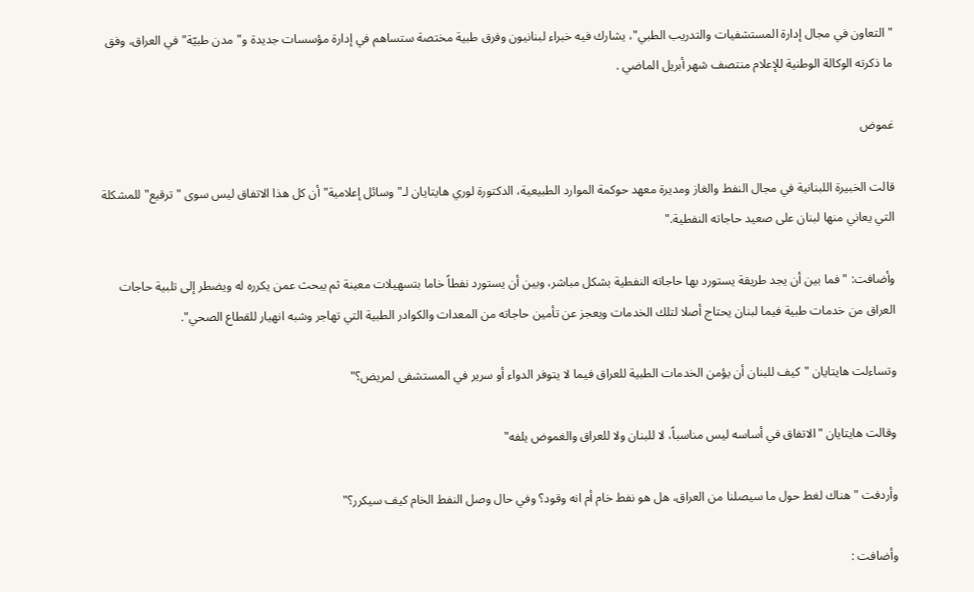"التعاون في مجال إدارة المستشفيات والتدريب الطبي"، يشارك فيه خبراء لبنانيون وفرق طبية مختصة ستساهم في إدارة مؤسسات جديدة و"مدن طبيّة" في العراق، وفق  ما ذكرته الوكالة الوطنية للإعلام منتصف شهر أبريل الماضي .

غموض

قالت الخبيرة اللبنانية في مجال النفط والغاز ومديرة معهد حوكمة الموارد الطبيعية، الدكتورة لوري هايتايان لـ" وسائل إعلامية" أن كل هذا الاتفاق ليس سوى "ترقيع" للمشكلة التي يعاني منها لبنان على صعيد حاجاته النفطية."

وأضافت: "فما بين أن يجد طريقة يستورد بها حاجاته النفطية بشكل مباشر، وبين أن يستورد نفطاً خاما بتسهيلات معينة ثم يبحث عمن يكرره له ويضطر إلى تلبية حاجات العراق من خدمات طبية فيما لبنان يحتاج أصلا لتلك الخدمات ويعجز عن تأمين حاجاته من المعدات والكوادر الطبية التي تهاجر وشبه انهيار للقطاع الصحي".

وتساءلت هايتايان "كيف للبنان أن يؤمن الخدمات الطبية للعراق فيما لا يتوفر الدواء أو سرير في المستشفى لمريض؟"

وقالت هايتايان "الاتفاق في أساسه ليس مناسباً، لا للبنان ولا للعراق والغموض يلفه"

وأردفت "هناك لغط حول ما سيصلنا من العراق، هل هو نفط خام أم انه وقود؟ وفي حال وصل النفط الخام كيف سيكرر؟"

وأضافت :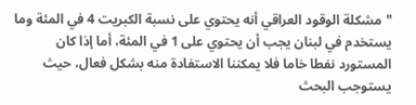"مشكلة الوقود العراقي أنه يحتوي على نسبة الكبريت 4 في المئة وما يستخدم في لبنان يجب أن يحتوي على 1 في المئة، أما إذا كان المستورد نفطا خاما فلا يمكننا الاستفادة منه بشكل فعال، حيث يستوجب البحث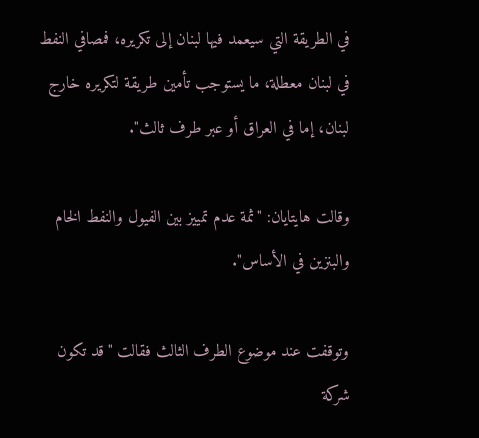في الطريقة التي سيعمد فيها لبنان إلى تكريره، فمصافي النفط في لبنان معطلة، ما يستوجب تأمين طريقة لتكريره خارج لبنان، إما في العراق أو عبر طرف ثالث".

وقالت هايتايان: "ثمة عدم تمييز بين الفيول والنفط الخام والبنزين في الأساس".

وتوقفت عند موضوع الطرف الثالث فقالت "قد تكون شركة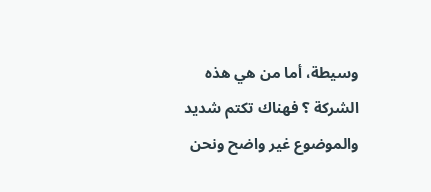وسيطة، أما من هي هذه الشركة ؟ فهناك تكتم شديد والموضوع غير واضح ونحن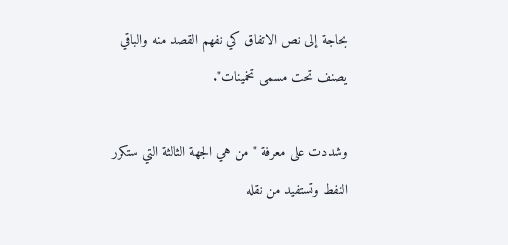بحاجة إلى نص الاتفاق كي نفهم القصد منه والباقي يصنف تحت مسمى تخمينات".

وشددت على معرفة "من هي الجهة الثالثة التي ستكرر النفط وتستفيد من نقله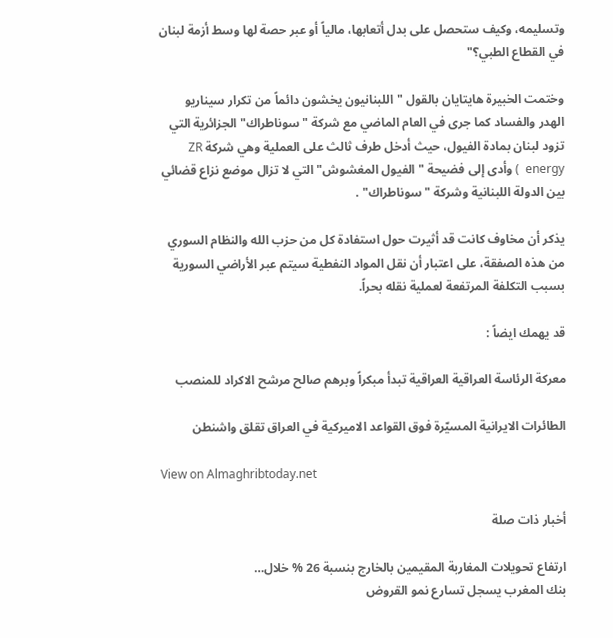وتسليمه، وكيف ستحصل على بدل أتعابها، مالياً أو عبر حصة لها وسط أزمة لبنان في القطاع الطبي؟"

وختمت الخبيرة هايتايان بالقول "اللبنانيون يخشون دائماً من تكرار سيناريو الهدر والفساد كما جرى في العام الماضي مع شركة "سوناطراك" الجزائرية التي تزود لبنان بمادة الفيول، حيث أدخل طرف ثالث على العملية وهي شركة ZR energy  ) وأدى إلى فضيحة "الفيول المغشوش" التي لا تزال موضع نزاع قضائي بين الدولة اللبنانية وشركة "سوناطراك" .

يذكر أن مخاوف كانت قد أثيرت حول استفادة كل من حزب الله والنظام السوري من هذه الصفقة، على اعتبار أن نقل المواد النفطية سيتم عبر الأراضي السورية بسبب التكلفة المرتفعة لعملية نقله بحراً.

قد يهمك ايضاً :

معركة الرئاسة العراقية العراقية تبدأ مبكراً وبرهم صالح مرشح الاكراد للمنصب

الطائرات الايرانية المسيّرة فوق القواعد الاميركية في العراق تقلق واشنطن

View on Almaghribtoday.net

أخبار ذات صلة

ارتفاع تحويلات المغاربة المقيمين بالخارج بنسبة 26 % خلال…
بنك المغرب يسجل تسارع نمو القروض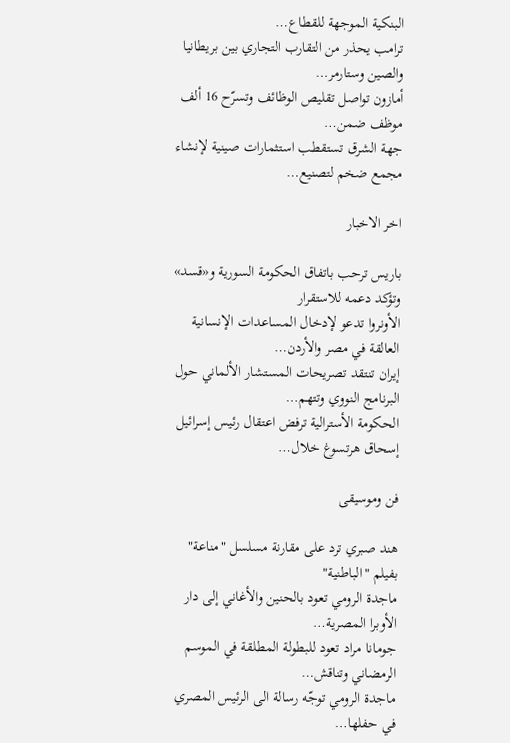البنكية الموجهة للقطاع…
ترامب يحذر من التقارب التجاري بين بريطانيا والصين وستارمر…
أمازون تواصل تقليص الوظائف وتسرّح 16 ألف موظف ضمن…
جهة الشرق تستقطب استثمارات صينية لإنشاء مجمع ضخم لتصنيع…

اخر الاخبار

باريس ترحب باتفاق الحكومة السورية و«قسد» وتؤكد دعمه للاستقرار
الأونروا تدعو لإدخال المساعدات الإنسانية العالقة في مصر والأردن…
إيران تنتقد تصريحات المستشار الألماني حول البرنامج النووي وتتهم…
الحكومة الأسترالية ترفض اعتقال رئيس إسرائيل إسحاق هرتسوغ خلال…

فن وموسيقى

هند صبري ترد على مقارنة مسلسل "مناعة" بفيلم "الباطنية"
ماجدة الرومي تعود بالحنين والأغاني إلى دار الأوبرا المصرية…
جومانا مراد تعود للبطولة المطلقة في الموسم الرمضاني وتناقش…
ماجدة الرومي توجّه رسالة الى الرئيس المصري في حفلها…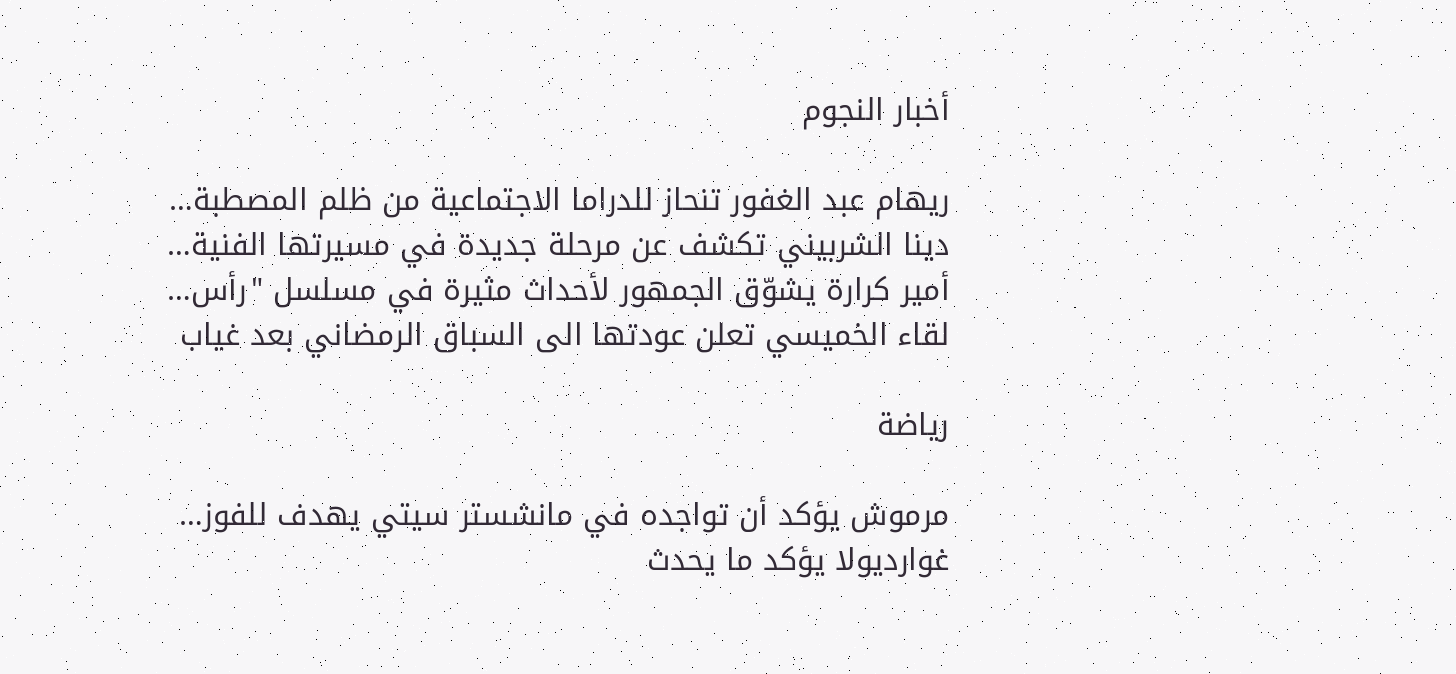أخبار النجوم

ريهام عبد الغفور تنحاز للدراما الاجتماعية من ظلم المصطبة…
دينا الشربيني تكشف عن مرحلة جديدة في مسيرتها الفنية…
أمير كرارة يشوّق الجمهور لأحداث مثيرة في مسلسل "رأس…
لقاء الخميسي تعلن عودتها الى السباق الرمضاني بعد غياب

رياضة

مرموش يؤكد أن تواجده في مانشستر سيتي يهدف للفوز…
غوارديولا يؤكد ما يحدث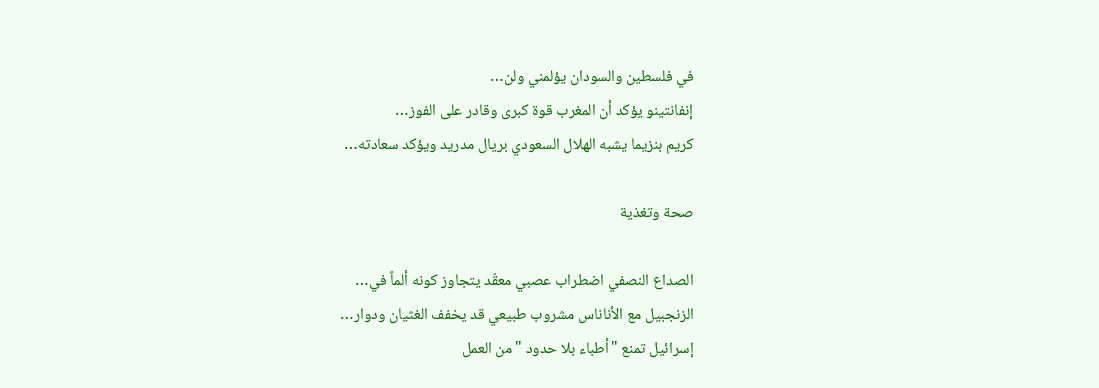في فلسطين والسودان يؤلمني ولن…
إنفانتينو يؤكد أن المغرب قوة كبرى وقادر على الفوز…
كريم بنزيما يشبه الهلال السعودي بريال مدريد ويؤكد سعادته…

صحة وتغذية

الصداع النصفي اضطراب عصبي معقّد يتجاوز كونه ألماً في…
الزنجبيل مع الأناناس مشروب طبيعي قد يخفف الغثيان ودوار…
إسرائيل تمنع "أطباء بلا حدود "من العمل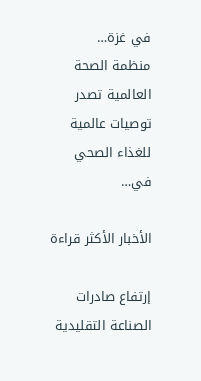في غزة…
منظمة الصحة العالمية تصدر توصيات عالمية للغذاء الصحي في…

الأخبار الأكثر قراءة

إرتفاع صادرات الصناعة التقليدية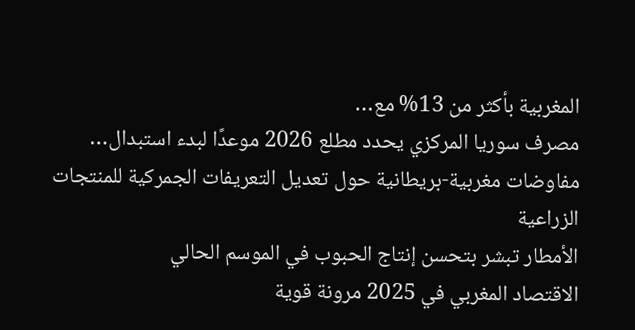المغربية بأكثر من 13% مع…
مصرف سوريا المركزي يحدد مطلع 2026 موعدًا لبدء استبدال…
مفاوضات مغربية-بريطانية حول تعديل التعريفات الجمركية للمنتجات الزراعية
الأمطار تبشر بتحسن إنتاج الحبوب في الموسم الحالي
الاقتصاد المغربي في 2025 مرونة قوية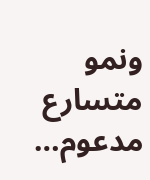ونمو متسارع مدعوم…